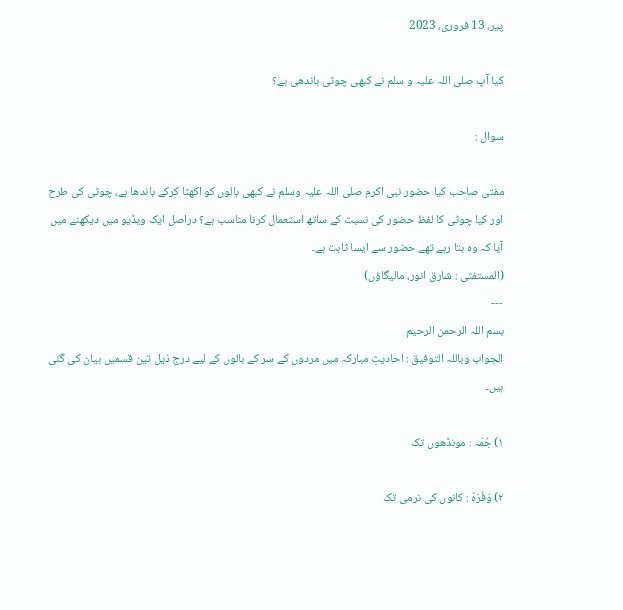پیر، 13 فروری، 2023

کیا آپ صلی اللہ علیہ و سلم نے کبھی چوٹی باندھی ہے؟

سوال :

مفتی صاحب کیا حضور نبی اکرم صلی اللہ علیہ وسلم نے کبھی بالوں کو اکھٹا کرکے باندھا ہے، چوٹی کی طرح اور کیا چوٹی کا لفظ حضور کی نسبت کے ساتھ استعمال کرنا مناسب ہے؟ دراصل ایک ویڈیو میں دیکھنے میں آیا کہ وہ بتا رہے تھے حضور سے ایسا ثابت ہے۔
(المستفتی : شارق انور، مالیگاؤں)
---
بسم اللہ الرحمن الرحیم
الجواب وباللہ التوفيق : احادیثِ مبارکہ میں مردوں کے سر کے بالوں کے لیے درج ذیل تین قسمیں بیان کی گئی ہیں۔

۱) جُمّہ : مونڈھوں تک

۲) وَفْرَہْ : کانوں کی نرمی تک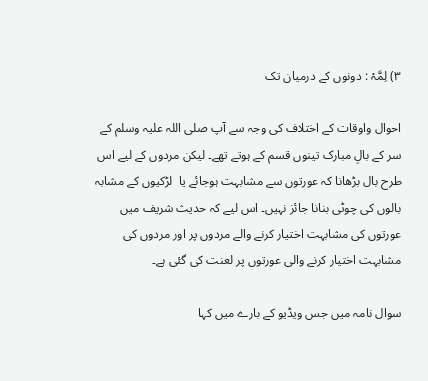۳) لِمَّہْ : دونوں کے درمیان تک

احوال واوقات کے اختلاف کی وجہ سے آپ صلی اللہ علیہ وسلم کے سر کے بالِ مبارک تینوں قسم کے ہوتے تھے۔ لیکن مردوں کے لیے اس طرح بال بڑھانا کہ عورتوں سے مشابہت ہوجائے یا  لڑکیوں کے مشابہ بالوں کی چوٹی بنانا جائز نہیں۔ اس لیے کہ حدیث شریف میں عورتوں کی مشابہت اختیار کرنے والے مردوں پر اور مردوں کی مشابہت اختیار کرنے والی عورتوں پر لعنت کی گئی ہے۔

سوال نامہ میں جس ویڈیو کے بارے میں کہا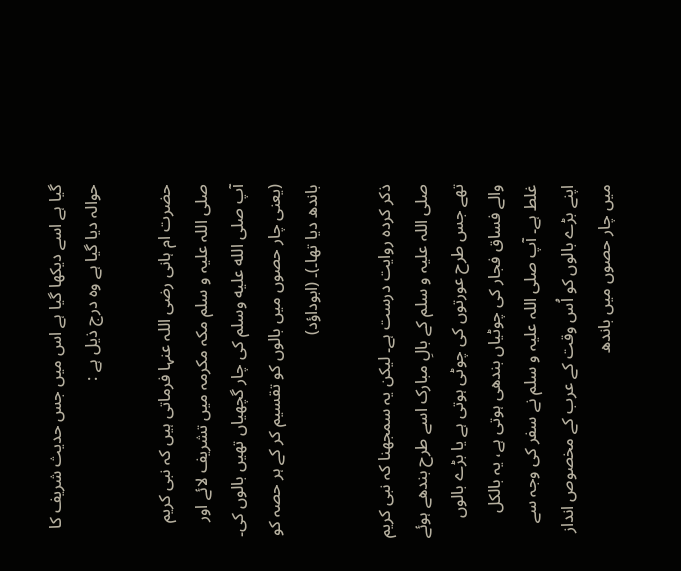گیا ہے اسے دیکھا گیا ہے اس میں جس حدیث شریف کا حوالہ دیا گیا ہے وہ درج ذیل ہے :

حضرت ام ہانی رضی اللہ عنہا فرماتی ہیں کہ نبی کریم صلی اللہ علیہ و سلم مکہ مکرمہ میں تشریف لائے اور آپ صلى الله عليه وسلم کی چار گچھیاں تھیں بالوں کی۔ (یعنی چار حصوں میں بالوں کو تقسیم کر کے ہر حصہ کو باندھ دیا تھا۔)۔ (ابوداؤد)

ذکر کردہ روایت درست ہے۔ لیکن یہ سمجھنا کہ نبی کریم صلی اللہ علیہ و سلم کے بالِ مبارک اسے طرح بندھے ہوئے تھے جس طرح عورتوں کی چوٹی ہوتی ہے یا بڑے بالوں والے فساق فجار کی چوٹیاں بندھی ہوتی ہے، یہ بالکل غلط ہے۔ آپ صلی اللہ علیہ و سلم نے سفر کی وجہ سے اپنے بڑے بالوں کو اُس وقت کے عرب کے مخصوص انداز میں چار حصوں میں باندھ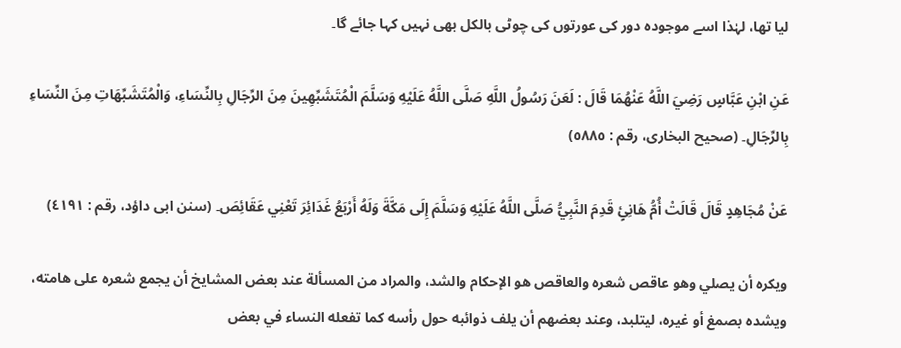لیا تھا، لہٰذا اسے موجودہ دور کی عورتوں کی چوٹی بالکل بھی نہیں کہا جائے گا۔

عَنِ ابْنِ عَبَّاسٍ رَضِيَ اللَّهُ عَنْهُمَا قَالَ : لَعَنَ رَسُولُ اللَّهِ صَلَّى اللَّهُ عَلَيْهِ وَسَلَّمَ الْمُتَشَبِّهِينَ مِنَ الرِّجَالِ بِالنِّسَاءِ، وَالْمُتَشَبِّهَاتِ مِنَ النِّسَاءِ بِالرِّجَالِ۔ (صحیح البخاری، رقم : ٥٨٨٥)

عَنْ مُجَاهِدٍ قَالَ قَالَتْ أُمُّ هَانِئٍ قَدِمَ النَّبِيُّ صَلَّی اللَّهُ عَلَيْهِ وَسَلَّمَ إِلَی مَکَّةَ وَلَهُ أَرْبَعُ غَدَائِرَ تَعْنِي عَقَائِصَ۔ (سنن ابی داؤد، رقم : ٤١٩١)

ويكره أن يصلي وهو عاقص شعره والعاقص هو الإحكام والشد، والمراد من المسألة عند بعض المشايخ أن يجمع شعره على هامته، ويشده بصمغ أو غيره، ليتلبد، وعند بعضهم أن يلف ذوائبه حول رأسه كما تفعله النساء في بعض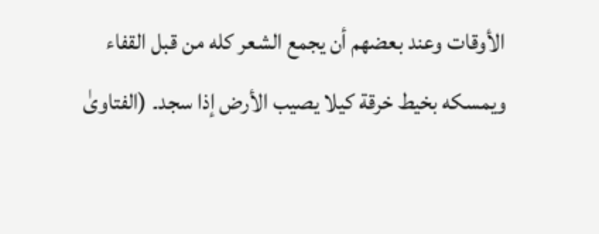الأوقات وعند بعضهم أن يجمع الشعر كله من قبل القفاء ويمسكه بخيط خرقة كيلا يصيب الأرض إذا سجد۔ (الفتاویٰ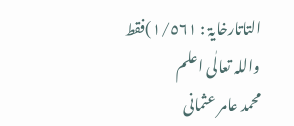التاتارخایۃ : ١/٥٦١)فقط
واللہ تعالٰی اعلم
محمد عامر عثمانی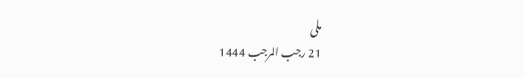ملی
21 رجب المرجب 1444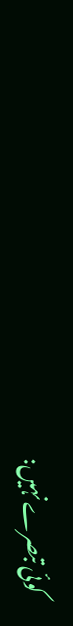کوئی تبصرے نہیں: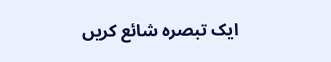ایک تبصرہ شائع کریں